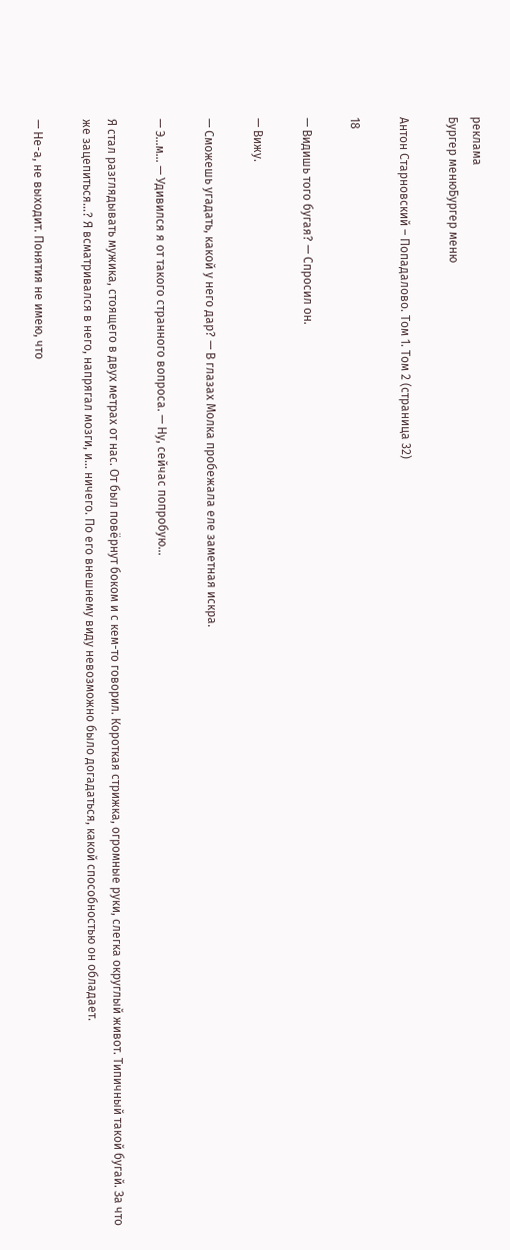реклама
Бургер менюБургер меню

Антон Старновский – Попадалово. Том 1. Том 2 (страница 32)

18

— Видишь того бугая? — Спросил он.

— Вижу.

— Сможешь угадать, какой у него дар? — В глазах Молка пробежала еле заметная искра.

— Э…м… — Удивился я от такого странного вопроса. — Ну, сейчас попробую…

Я стал разглядывать мужика, стоящего в двух метрах от нас. От был повёрнут боком и с кем-то говорил. Короткая стрижка, огромные руки, слегка округлый живот. Типичный такой бугай. За что же зацепиться…? Я всматривался в него, напрягал мозги, и… ничего. По его внешнему виду невозможно было догадаться, какой способностью он обладает.

— Не-а, не выходит. Понятия не имею, что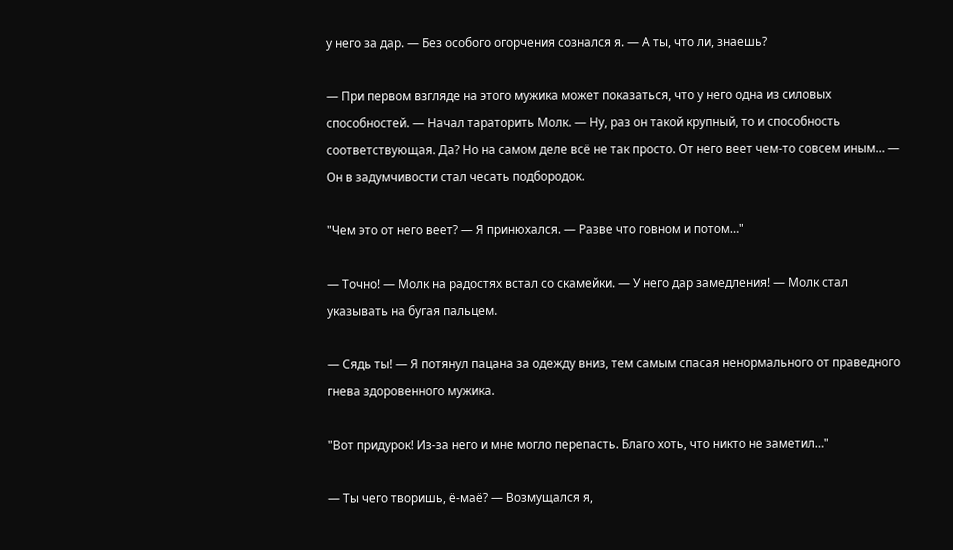у него за дар. — Без особого огорчения сознался я. — А ты, что ли, знаешь?

— При первом взгляде на этого мужика может показаться, что у него одна из силовых способностей. — Начал тараторить Молк. — Ну, раз он такой крупный, то и способность соответствующая. Да? Но на самом деле всё не так просто. От него веет чем-то совсем иным… — Он в задумчивости стал чесать подбородок.

"Чем это от него веет? — Я принюхался. — Разве что говном и потом…"

— Точно! — Молк на радостях встал со скамейки. — У него дар замедления! — Молк стал указывать на бугая пальцем.

— Сядь ты! — Я потянул пацана за одежду вниз, тем самым спасая ненормального от праведного гнева здоровенного мужика.

"Вот придурок! Из-за него и мне могло перепасть. Благо хоть, что никто не заметил…"

— Ты чего творишь, ё-маё? — Возмущался я,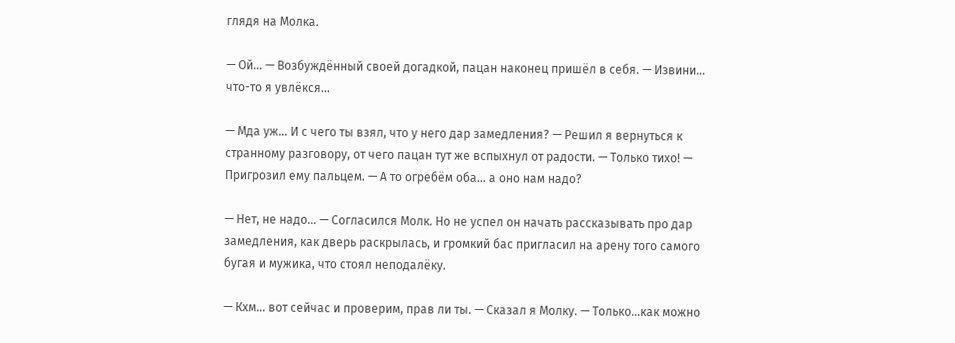глядя на Молка.

— Ой… — Возбуждённый своей догадкой, пацан наконец пришёл в себя. — Извини… что-то я увлёкся…

— Мда уж… И с чего ты взял, что у него дар замедления? — Решил я вернуться к странному разговору, от чего пацан тут же вспыхнул от радости. — Только тихо! — Пригрозил ему пальцем. — А то огребём оба… а оно нам надо?

— Нет, не надо… — Согласился Молк. Но не успел он начать рассказывать про дар замедления, как дверь раскрылась, и громкий бас пригласил на арену того самого бугая и мужика, что стоял неподалёку.

— Кхм… вот сейчас и проверим, прав ли ты. — Сказал я Молку. — Только…как можно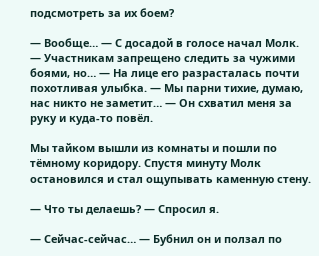подсмотреть за их боем?

— Вообще… — С досадой в голосе начал Молк. — Участникам запрещено следить за чужими боями, но… — На лице его разрасталась почти похотливая улыбка. — Мы парни тихие, думаю, нас никто не заметит… — Он схватил меня за руку и куда-то повёл.

Мы тайком вышли из комнаты и пошли по тёмному коридору. Спустя минуту Молк остановился и стал ощупывать каменную стену.

— Что ты делаешь? — Спросил я.

— Сейчас-сейчас… — Бубнил он и ползал по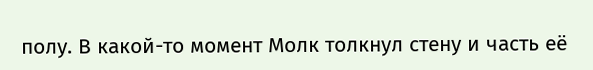полу. В какой-то момент Молк толкнул стену и часть её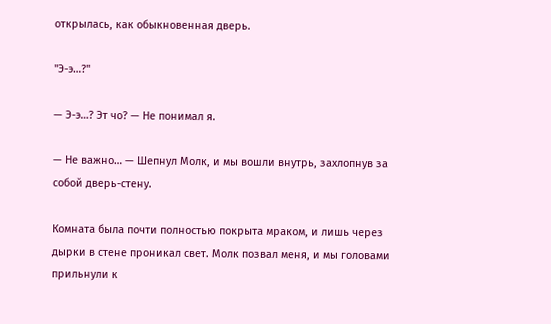открылась, как обыкновенная дверь.

"Э-э…?"

— Э-э…? Эт чо? — Не понимал я.

— Не важно… — Шепнул Молк, и мы вошли внутрь, захлопнув за собой дверь-стену.

Комната была почти полностью покрыта мраком, и лишь через дырки в стене проникал свет. Молк позвал меня, и мы головами прильнули к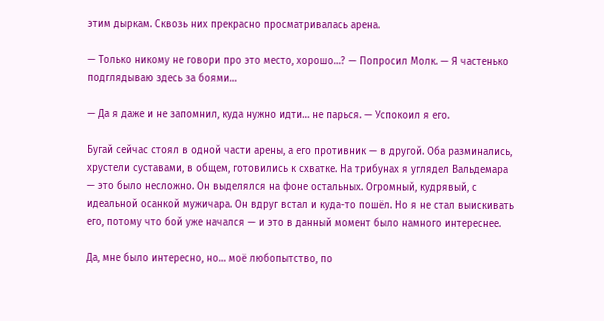этим дыркам. Сквозь них прекрасно просматривалась арена.

— Только никому не говори про это место, хорошо…? — Попросил Молк. — Я частенько подглядываю здесь за боями…

— Да я даже и не запомнил, куда нужно идти… не парься. — Успокоил я его.

Бугай сейчас стоял в одной части арены, а его противник — в другой. Оба разминались, хрустели суставами, в общем, готовились к схватке. На трибунах я углядел Вальдемара — это было несложно. Он выделялся на фоне остальных. Огромный, кудрявый, с идеальной осанкой мужичара. Он вдруг встал и куда-то пошёл. Но я не стал выискивать его, потому что бой уже начался — и это в данный момент было намного интереснее.

Да, мне было интересно, но… моё любопытство, по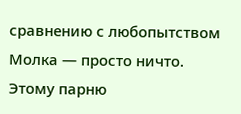сравнению с любопытством Молка — просто ничто. Этому парню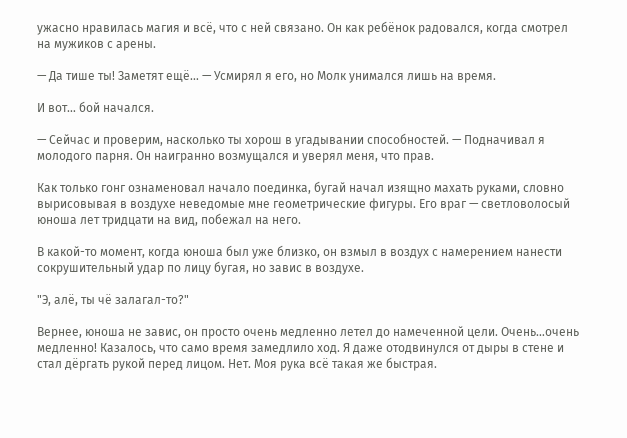ужасно нравилась магия и всё, что с ней связано. Он как ребёнок радовался, когда смотрел на мужиков с арены.

— Да тише ты! Заметят ещё… — Усмирял я его, но Молк унимался лишь на время.

И вот… бой начался.

— Сейчас и проверим, насколько ты хорош в угадывании способностей. — Подначивал я молодого парня. Он наигранно возмущался и уверял меня, что прав.

Как только гонг ознаменовал начало поединка, бугай начал изящно махать руками, словно вырисовывая в воздухе неведомые мне геометрические фигуры. Его враг — светловолосый юноша лет тридцати на вид, побежал на него.

В какой-то момент, когда юноша был уже близко, он взмыл в воздух с намерением нанести сокрушительный удар по лицу бугая, но завис в воздухе.

"Э, алё, ты чё залагал-то?"

Вернее, юноша не завис, он просто очень медленно летел до намеченной цели. Очень…очень медленно! Казалось, что само время замедлило ход. Я даже отодвинулся от дыры в стене и стал дёргать рукой перед лицом. Нет. Моя рука всё такая же быстрая.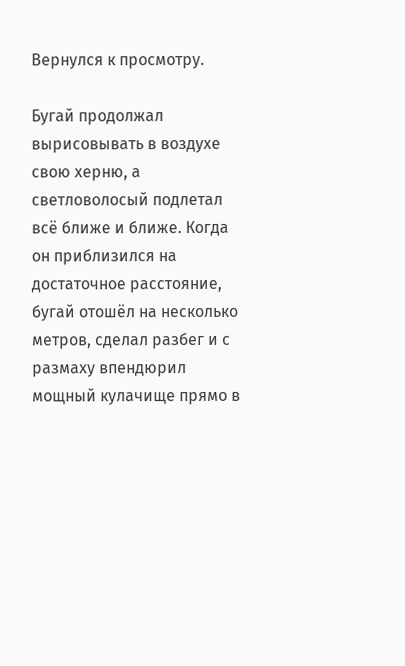Вернулся к просмотру.

Бугай продолжал вырисовывать в воздухе свою херню, а светловолосый подлетал всё ближе и ближе. Когда он приблизился на достаточное расстояние, бугай отошёл на несколько метров, сделал разбег и с размаху впендюрил мощный кулачище прямо в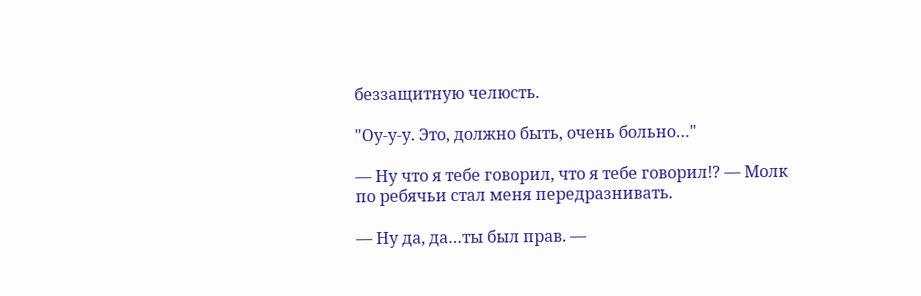беззащитную челюсть.

"Оу-у-у. Это, должно быть, очень больно…"

— Ну что я тебе говорил, что я тебе говорил!? — Молк по ребячьи стал меня передразнивать.

— Ну да, да…ты был прав. —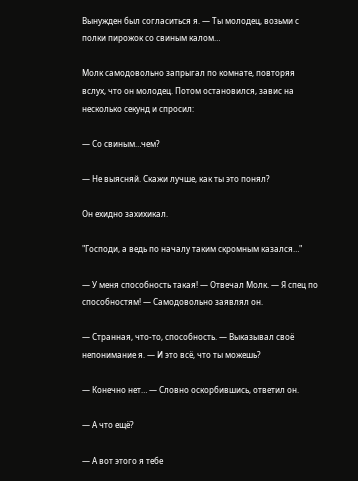Вынужден был согласиться я. — Ты молодец, возьми с полки пирожок со свиным калом…

Молк самодовольно запрыгал по комнате, повторяя вслух, что он молодец. Потом остановился, завис на несколько секунд и спросил:

— Со свиным…чем?

— Не выясняй. Скажи лучше, как ты это понял?

Он ехидно захихикал.

"Господи, а ведь по началу таким скромным казался…"

— У меня способность такая! — Отвечал Молк. — Я спец по способностям! — Самодовольно заявлял он.

— Странная, что-то, способность. — Выказывал своё непонимание я. — И это всё, что ты можешь?

— Конечно нет… — Словно оскорбившись, ответил он.

— А что ещё?

— А вот этого я тебе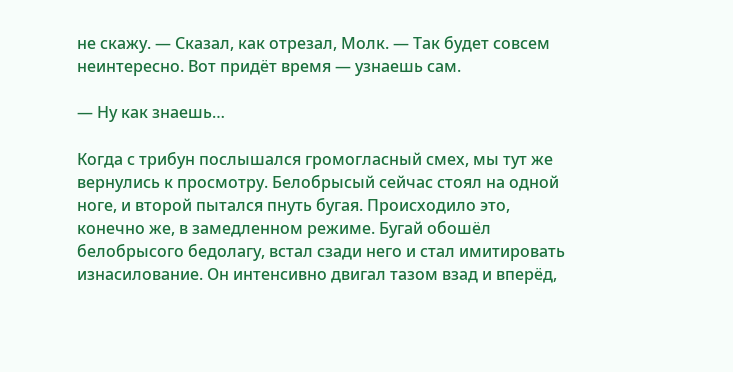не скажу. — Сказал, как отрезал, Молк. — Так будет совсем неинтересно. Вот придёт время — узнаешь сам.

— Ну как знаешь…

Когда с трибун послышался громогласный смех, мы тут же вернулись к просмотру. Белобрысый сейчас стоял на одной ноге, и второй пытался пнуть бугая. Происходило это, конечно же, в замедленном режиме. Бугай обошёл белобрысого бедолагу, встал сзади него и стал имитировать изнасилование. Он интенсивно двигал тазом взад и вперёд,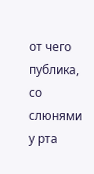от чего публика, со слюнями у рта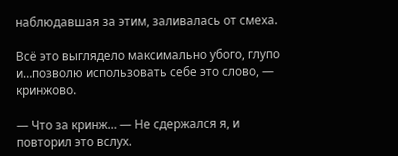наблюдавшая за этим, заливалась от смеха.

Всё это выглядело максимально убого, глупо и…позволю использовать себе это слово, — кринжово.

— Что за кринж… — Не сдержался я, и повторил это вслух.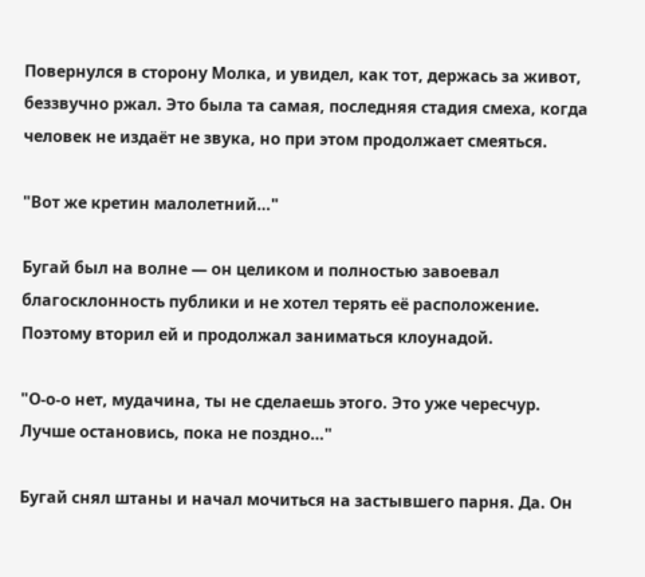Повернулся в сторону Молка, и увидел, как тот, держась за живот, беззвучно ржал. Это была та самая, последняя стадия смеха, когда человек не издаёт не звука, но при этом продолжает смеяться.

"Вот же кретин малолетний…"

Бугай был на волне — он целиком и полностью завоевал благосклонность публики и не хотел терять её расположение. Поэтому вторил ей и продолжал заниматься клоунадой.

"О-о-о нет, мудачина, ты не сделаешь этого. Это уже чересчур. Лучше остановись, пока не поздно…"

Бугай снял штаны и начал мочиться на застывшего парня. Да. Он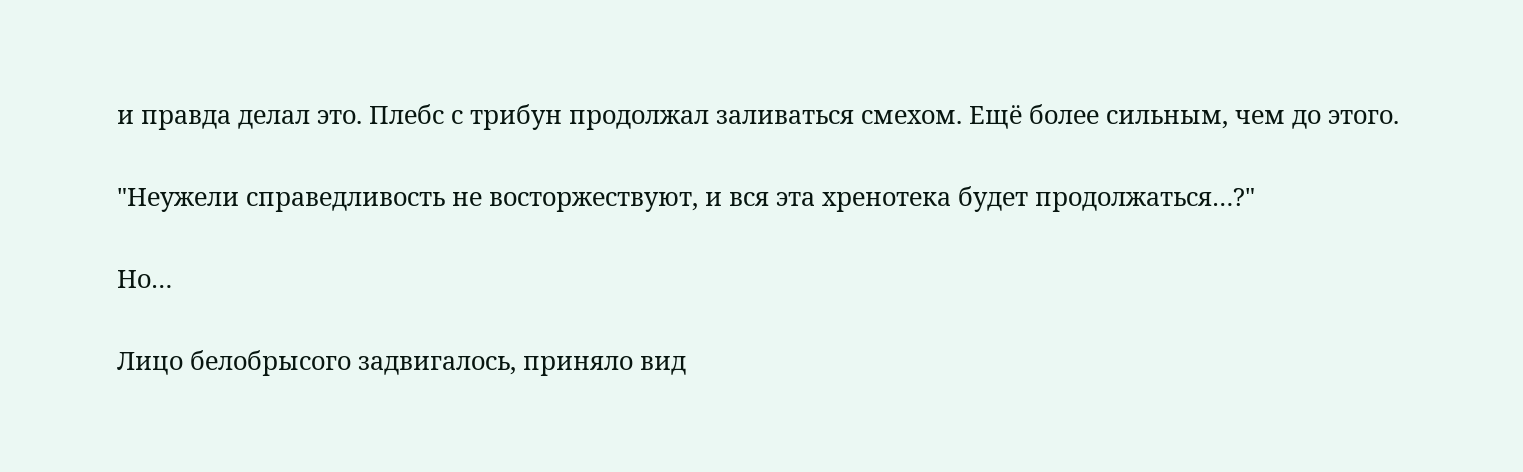и правда делал это. Плебс с трибун продолжал заливаться смехом. Ещё более сильным, чем до этого.

"Неужели справедливость не восторжествуют, и вся эта хренотека будет продолжаться…?"

Но…

Лицо белобрысого задвигалось, приняло вид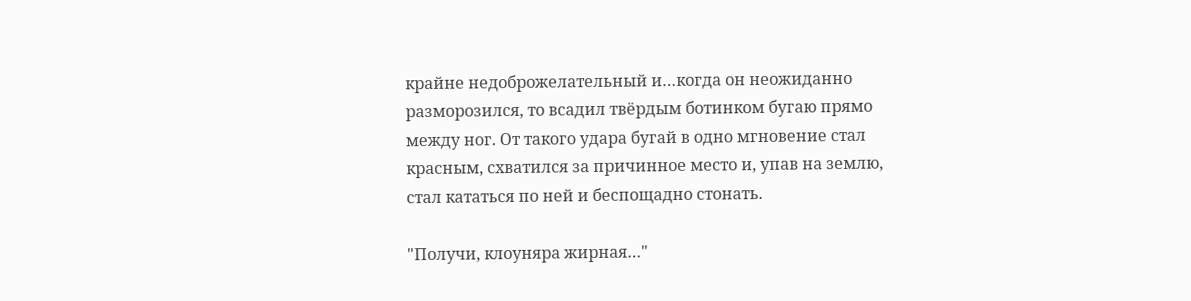крайне недоброжелательный и…когда он неожиданно разморозился, то всадил твёрдым ботинком бугаю прямо между ног. От такого удара бугай в одно мгновение стал красным, схватился за причинное место и, упав на землю, стал кататься по ней и беспощадно стонать.

"Получи, клоуняра жирная…"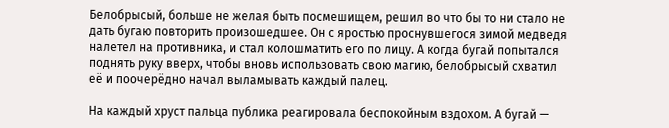Белобрысый, больше не желая быть посмешищем, решил во что бы то ни стало не дать бугаю повторить произошедшее. Он с яростью проснувшегося зимой медведя налетел на противника, и стал колошматить его по лицу. А когда бугай попытался поднять руку вверх, чтобы вновь использовать свою магию, белобрысый схватил её и поочерёдно начал выламывать каждый палец.

На каждый хруст пальца публика реагировала беспокойным вздохом. А бугай —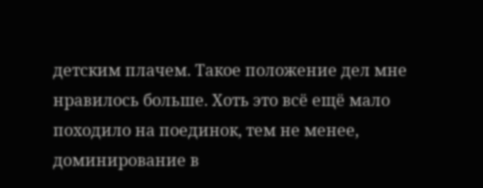детским плачем. Такое положение дел мне нравилось больше. Хоть это всё ещё мало походило на поединок, тем не менее, доминирование в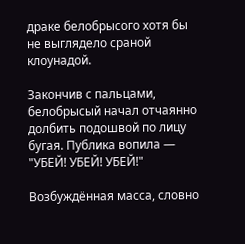драке белобрысого хотя бы не выглядело сраной клоунадой.

Закончив с пальцами, белобрысый начал отчаянно долбить подошвой по лицу бугая. Публика вопила — "УБЕЙ! УБЕЙ! УБЕЙ!"

Возбуждённая масса, словно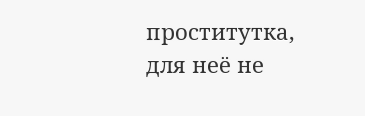проститутка, для неё не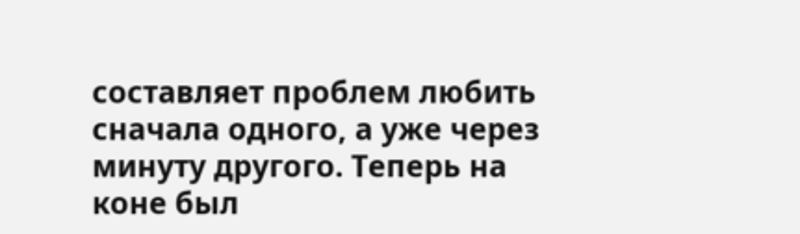составляет проблем любить сначала одного, а уже через минуту другого. Теперь на коне был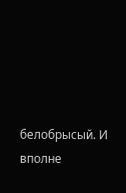белобрысый. И вполне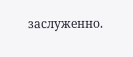заслуженно.